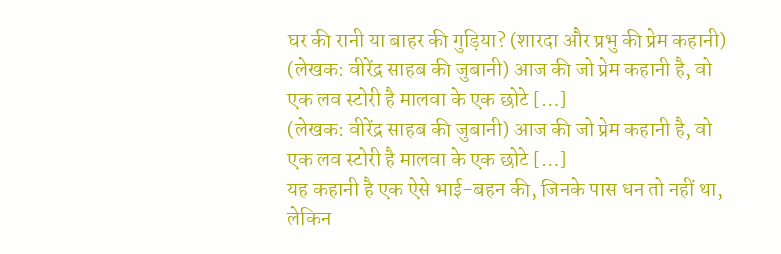घर की रानी या बाहर की गुड़िया? (शारदा और प्रभु की प्रेम कहानी)
(लेखक: वीरेंद्र साहब की जुबानी) आज की जो प्रेम कहानी है, वो एक लव स्टोरी है मालवा के एक छोटे […]
(लेखक: वीरेंद्र साहब की जुबानी) आज की जो प्रेम कहानी है, वो एक लव स्टोरी है मालवा के एक छोटे […]
यह कहानी है एक ऐसे भाई-बहन की, जिनके पास धन तो नहीं था, लेकिन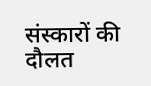संस्कारों की दौलत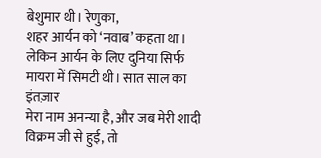बेशुमार थी। रेणुका,
शहर आर्यन को ‘नवाब’ कहता था। लेकिन आर्यन के लिए दुनिया सिर्फ मायरा में सिमटी थी। सात साल का इंतज़ार
मेरा नाम अनन्या है, और जब मेरी शादी विक्रम जी से हुई, तो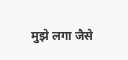मुझे लगा जैसे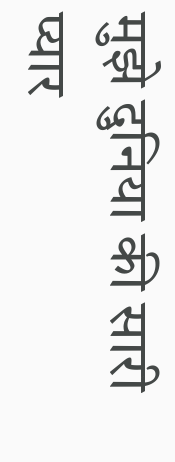मुझे दुनिया की सारी
प्यार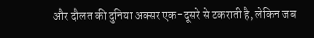और दौलत की दुनिया अक्सर एक-दूसरे से टकराती है, लेकिन जब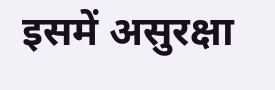इसमें असुरक्षा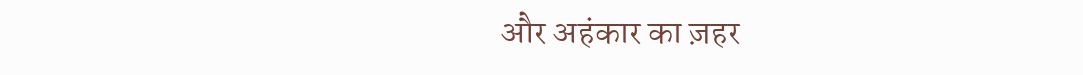और अहंकार का ज़हर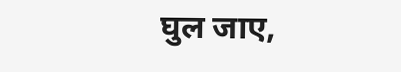घुल जाए,